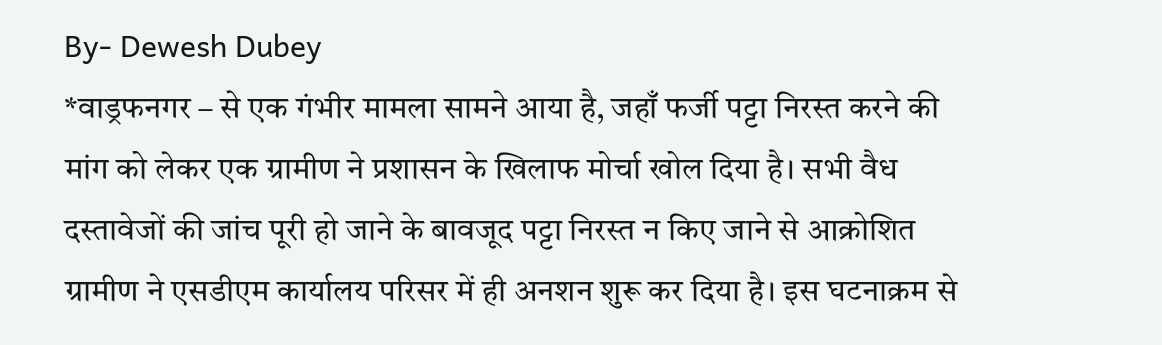By- Dewesh Dubey
*वाड्रफनगर – से एक गंभीर मामला सामने आया है, जहाँ फर्जी पट्टा निरस्त करने की मांग को लेकर एक ग्रामीण ने प्रशासन के खिलाफ मोर्चा खोल दिया है। सभी वैध दस्तावेजों की जांच पूरी हो जाने के बावजूद पट्टा निरस्त न किए जाने से आक्रोशित ग्रामीण ने एसडीएम कार्यालय परिसर में ही अनशन शुरू कर दिया है। इस घटनाक्रम से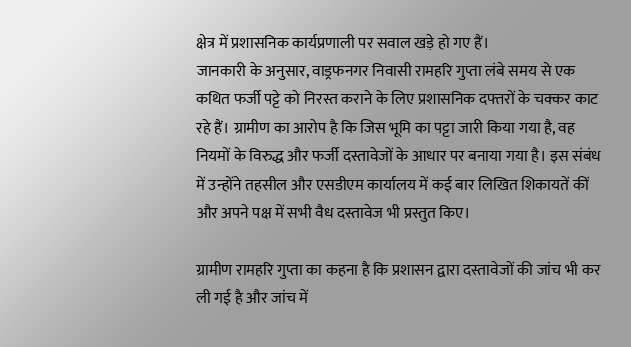क्षेत्र में प्रशासनिक कार्यप्रणाली पर सवाल खड़े हो गए हैं।
जानकारी के अनुसार, वाड्रफनगर निवासी रामहरि गुप्ता लंबे समय से एक कथित फर्जी पट्टे को निरस्त कराने के लिए प्रशासनिक दफ्तरों के चक्कर काट रहे हैं। ग्रामीण का आरोप है कि जिस भूमि का पट्टा जारी किया गया है, वह नियमों के विरुद्ध और फर्जी दस्तावेजों के आधार पर बनाया गया है। इस संबंध में उन्होंने तहसील और एसडीएम कार्यालय में कई बार लिखित शिकायतें कीं और अपने पक्ष में सभी वैध दस्तावेज भी प्रस्तुत किए।

ग्रामीण रामहरि गुप्ता का कहना है कि प्रशासन द्वारा दस्तावेजों की जांच भी कर ली गई है और जांच में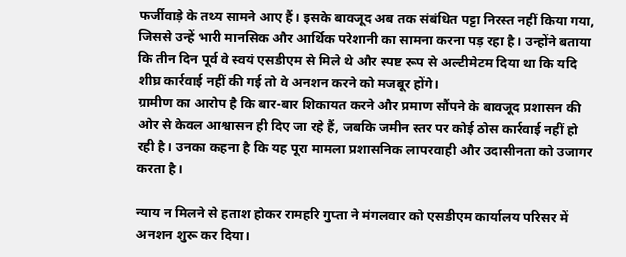फर्जीवाड़े के तथ्य सामने आए हैं। इसके बावजूद अब तक संबंधित पट्टा निरस्त नहीं किया गया, जिससे उन्हें भारी मानसिक और आर्थिक परेशानी का सामना करना पड़ रहा है। उन्होंने बताया कि तीन दिन पूर्व वे स्वयं एसडीएम से मिले थे और स्पष्ट रूप से अल्टीमेटम दिया था कि यदि शीघ्र कार्रवाई नहीं की गई तो वे अनशन करने को मजबूर होंगे।
ग्रामीण का आरोप है कि बार-बार शिकायत करने और प्रमाण सौंपने के बावजूद प्रशासन की ओर से केवल आश्वासन ही दिए जा रहे हैं, जबकि जमीन स्तर पर कोई ठोस कार्रवाई नहीं हो रही है। उनका कहना है कि यह पूरा मामला प्रशासनिक लापरवाही और उदासीनता को उजागर करता है।

न्याय न मिलने से हताश होकर रामहरि गुप्ता ने मंगलवार को एसडीएम कार्यालय परिसर में अनशन शुरू कर दिया।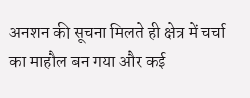अनशन की सूचना मिलते ही क्षेत्र में चर्चा का माहौल बन गया और कई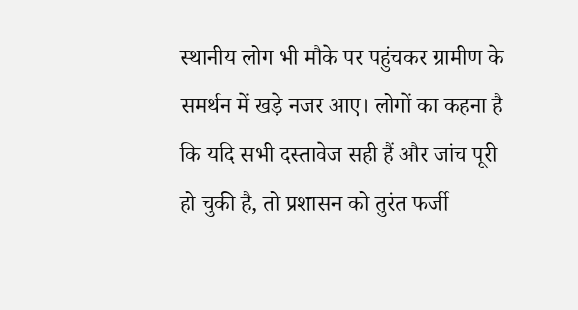स्थानीय लोग भी मौके पर पहुंचकर ग्रामीण के समर्थन में खड़े नजर आए। लोगों का कहना है कि यदि सभी दस्तावेज सही हैं और जांच पूरी हो चुकी है, तो प्रशासन को तुरंत फर्जी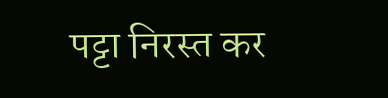पट्टा निरस्त कर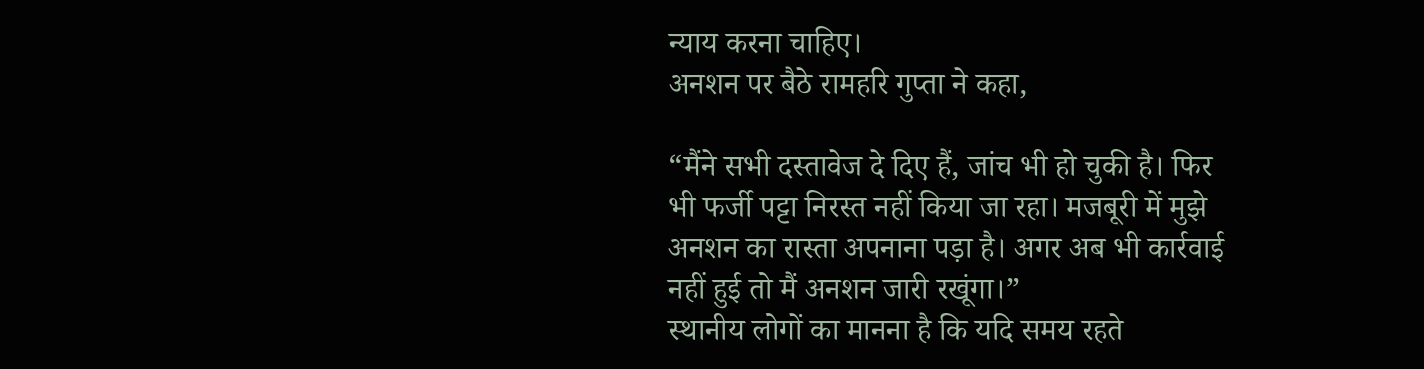न्याय करना चाहिए।
अनशन पर बैठे रामहरि गुप्ता ने कहा,

“मैंने सभी दस्तावेज दे दिए हैं, जांच भी हो चुकी है। फिर भी फर्जी पट्टा निरस्त नहीं किया जा रहा। मजबूरी में मुझे अनशन का रास्ता अपनाना पड़ा है। अगर अब भी कार्रवाई नहीं हुई तो मैं अनशन जारी रखूंगा।”
स्थानीय लोगों का मानना है कि यदि समय रहते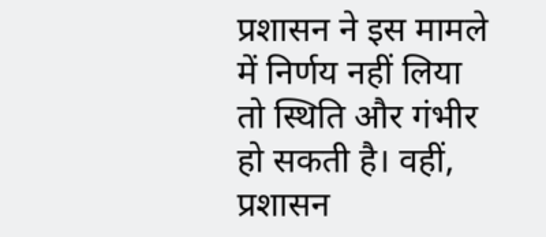प्रशासन ने इस मामले में निर्णय नहीं लिया तो स्थिति और गंभीर हो सकती है। वहीं, प्रशासन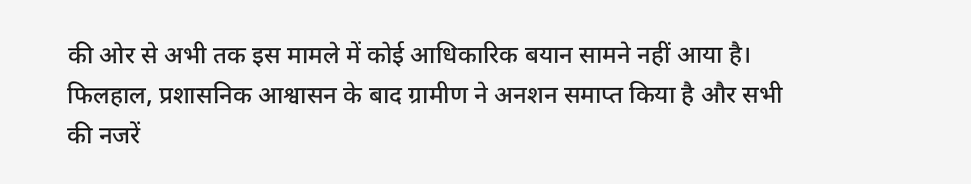की ओर से अभी तक इस मामले में कोई आधिकारिक बयान सामने नहीं आया है।
फिलहाल, प्रशासनिक आश्वासन के बाद ग्रामीण ने अनशन समाप्त किया है और सभी की नजरें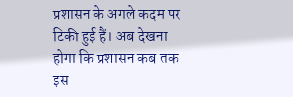प्रशासन के अगले कदम पर टिकी हुई हैं। अब देखना होगा कि प्रशासन कब तक इस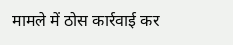मामले में ठोस कार्रवाई कर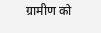ग्रामीण को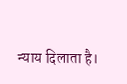न्याय दिलाता है।